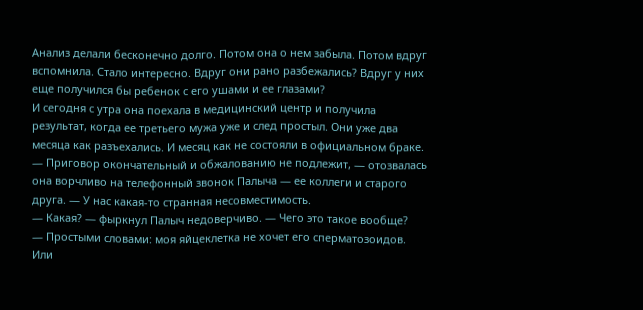Анализ делали бесконечно долго. Потом она о нем забыла. Потом вдруг вспомнила. Стало интересно. Вдруг они рано разбежались? Вдруг у них еще получился бы ребенок с его ушами и ее глазами?
И сегодня с утра она поехала в медицинский центр и получила результат, когда ее третьего мужа уже и след простыл. Они уже два месяца как разъехались. И месяц как не состояли в официальном браке.
— Приговор окончательный и обжалованию не подлежит, — отозвалась она ворчливо на телефонный звонок Палыча — ее коллеги и старого друга. — У нас какая-то странная несовместимость.
— Какая? — фыркнул Палыч недоверчиво. — Чего это такое вообще?
— Простыми словами: моя яйцеклетка не хочет его сперматозоидов. Или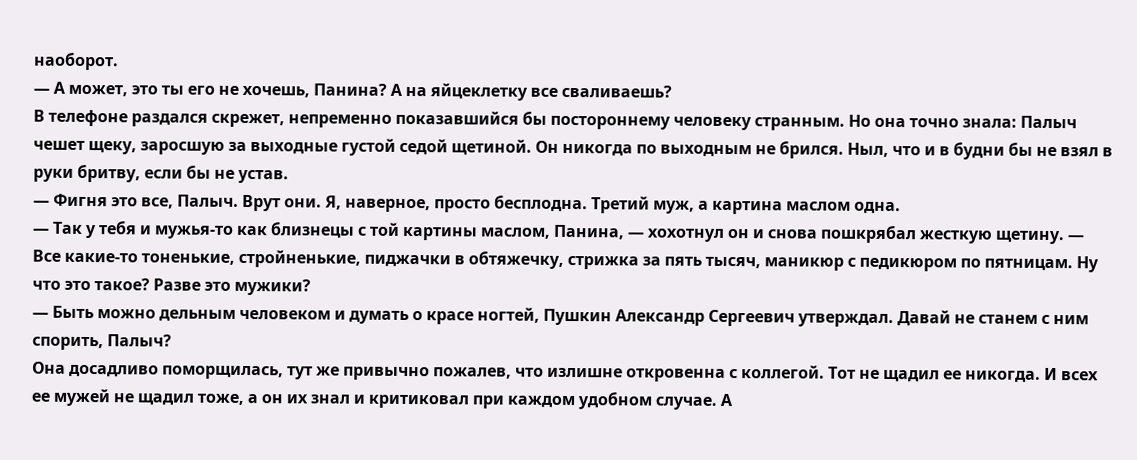наоборот.
— А может, это ты его не хочешь, Панина? А на яйцеклетку все сваливаешь?
В телефоне раздался скрежет, непременно показавшийся бы постороннему человеку странным. Но она точно знала: Палыч чешет щеку, заросшую за выходные густой седой щетиной. Он никогда по выходным не брился. Ныл, что и в будни бы не взял в руки бритву, если бы не устав.
— Фигня это все, Палыч. Врут они. Я, наверное, просто бесплодна. Третий муж, а картина маслом одна.
— Так у тебя и мужья-то как близнецы с той картины маслом, Панина, — хохотнул он и снова пошкрябал жесткую щетину. — Все какие-то тоненькие, стройненькие, пиджачки в обтяжечку, стрижка за пять тысяч, маникюр с педикюром по пятницам. Ну что это такое? Разве это мужики?
— Быть можно дельным человеком и думать о красе ногтей, Пушкин Александр Сергеевич утверждал. Давай не станем с ним спорить, Палыч?
Она досадливо поморщилась, тут же привычно пожалев, что излишне откровенна с коллегой. Тот не щадил ее никогда. И всех ее мужей не щадил тоже, а он их знал и критиковал при каждом удобном случае. А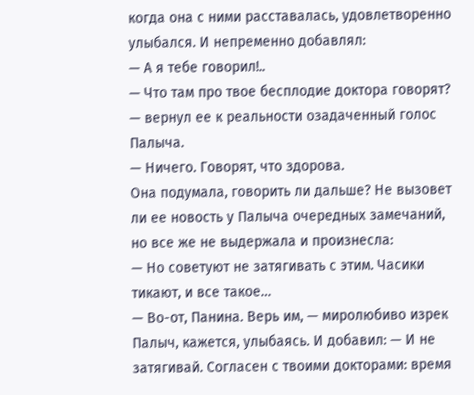когда она с ними расставалась, удовлетворенно улыбался. И непременно добавлял:
— А я тебе говорил!..
— Что там про твое бесплодие доктора говорят? — вернул ее к реальности озадаченный голос Палыча.
— Ничего. Говорят, что здорова.
Она подумала, говорить ли дальше? Не вызовет ли ее новость у Палыча очередных замечаний, но все же не выдержала и произнесла:
— Но советуют не затягивать с этим. Часики тикают, и все такое…
— Во-от, Панина. Верь им, — миролюбиво изрек Палыч, кажется, улыбаясь. И добавил: — И не затягивай. Согласен с твоими докторами: время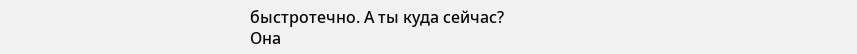быстротечно. А ты куда сейчас?
Она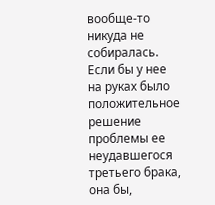вообще-то никуда не собиралась. Если бы у нее на руках было положительное решение проблемы ее неудавшегося третьего брака, она бы,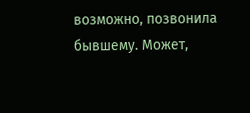возможно, позвонила бывшему. Может,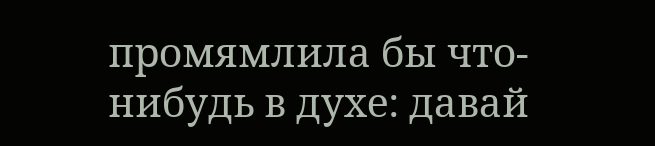промямлила бы что-нибудь в духе: давай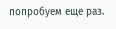попробуем еще раз.